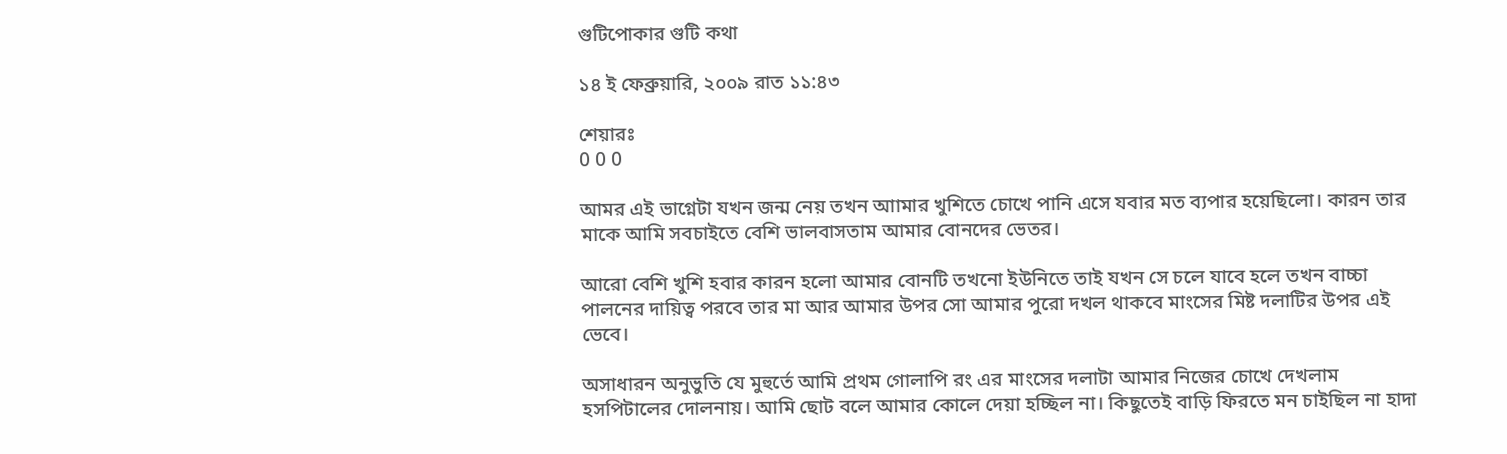গুটিপোকার গুটি কথা

১৪ ই ফেব্রুয়ারি, ২০০৯ রাত ১১:৪৩

শেয়ারঃ
0 0 0

আমর এই ভাগ্নেটা যখন জন্ম নেয় তখন আামার খুশিতে চোখে পানি এসে যবার মত ব্যপার হয়েছিলো। কারন তার মাকে আমি সবচাইতে বেশি ভালবাসতাম আমার বোনদের ভেতর।

আরো বেশি খুশি হবার কারন হলো আমার বোনটি তখনো ইউনিতে তাই যখন সে চলে যাবে হলে তখন বাচ্চা পালনের দায়িত্ব পরবে তার মা আর আমার উপর সো আমার পুরো দখল থাকবে মাংসের মিষ্ট দলাটির উপর এই ভেবে।

অসাধারন অনুভুতি যে মুহুর্তে আমি প্রথম গোলাপি রং এর মাংসের দলাটা আমার নিজের চোখে দেখলাম হসপিটালের দোলনায়। আমি ছোট বলে আমার কোলে দেয়া হচ্ছিল না। কিছুতেই বাড়ি ফিরতে মন চাইছিল না হাদা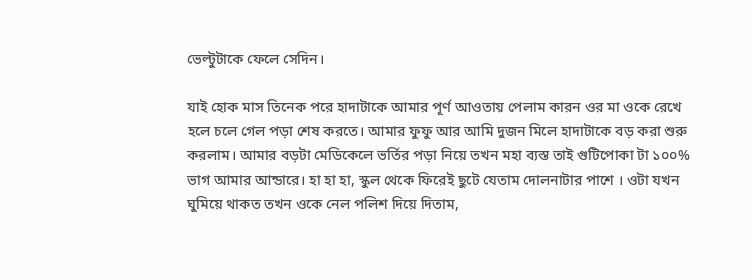ভেল্টুটাকে ফেলে সেদিন।

যাই হোক মাস তিনেক পরে হাদাটাকে আমার পূর্ণ আওতায় পেলাম কারন ওর মা ওকে রেখে হলে চলে গেল পড়া শেষ করতে। আমার ফুফু আর আমি দুজন মিলে হাদাটাকে বড় করা শুরু করলাম। আমার বড়টা মেডিকেলে ভর্তির পড়া নিয়ে তখন মহা ব্যস্ত তাই গুটিপোকা টা ১০০% ভাগ আমার আন্ডারে। হা হা হা, স্কুল থেকে ফিরেই ছুটে যেতাম দোলনাটার পাশে । ওটা যখন ঘুমিয়ে থাকত তখন ওকে নেল পলিশ দিয়ে দিতাম,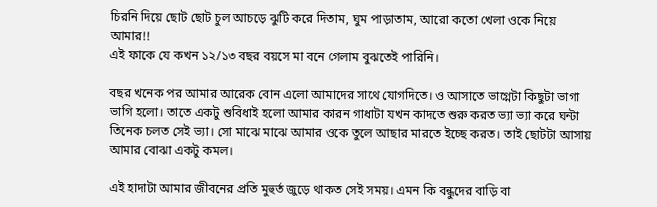চিরনি দিয়ে ছোট ছোট চুল আচড়ে ঝুটি করে দিতাম, ঘুম পাড়াতাম, আরো কতো খেলা ওকে নিয়ে আমার!!
এই ফাকে যে কখন ১২/১৩ বছর বয়সে মা বনে গেলাম বুঝতেই পারিনি।

বছর খনেক পর আমার আরেক বোন এলো আমাদের সাথে যোগদিতে। ও আসাতে ভাগ্নেটা কিছুটা ভাগা ভাগি হলো। তাতে একটু শুবিধাই হলো আমার কারন গাধাটা যখন কাদতে শুরু করত ভ্যা ভ্যা করে ঘন্টা তিনেক চলত সেই ভ্যা। সো মাঝে মাঝে আমার ওকে তুলে আছার মারতে ইচ্ছে করত। তাই ছোটটা আসায় আমার বোঝা একটু কমল।

এই হাদাটা আমার জীবনের প্রতি মুহুর্ত জুড়ে থাকত সেই সময়। এমন কি বন্ধুদের বাড়ি বা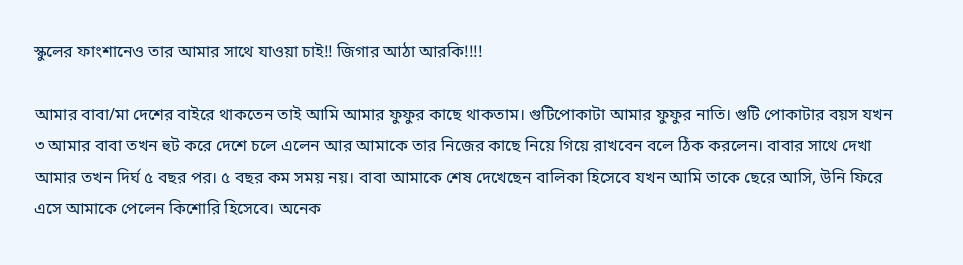স্কুলের ফাংশানেও তার আমার সাথে যাওয়া চাই!! জিগার আঠা আরকি!!!!

আমার বাবা/মা দেশের বাইরে থাকতেন তাই আমি আমার ফুফুর কাছে থাকতাম। গুটিপোকাটা আমার ফুফুর নাতি। গুটি পোকাটার বয়স যখন ৩ আমার বাবা তখন হুট করে দেশে চলে এলেন আর আমাকে তার নিজের কাছে নিয়ে গিয়ে রাখবেন বলে ঠিক করলেন। বাবার সাথে দেখা আমার তখন দির্ঘ ৫ বছর পর। ৫ বছর কম সময় নয়। বাবা আমাকে শেষ দেখেছেন বালিকা হিসেবে যখন আমি তাকে ছেরে আসি, উনি ফিরে এসে আমাকে পেলেন কিশোরি হিসেবে। অনেক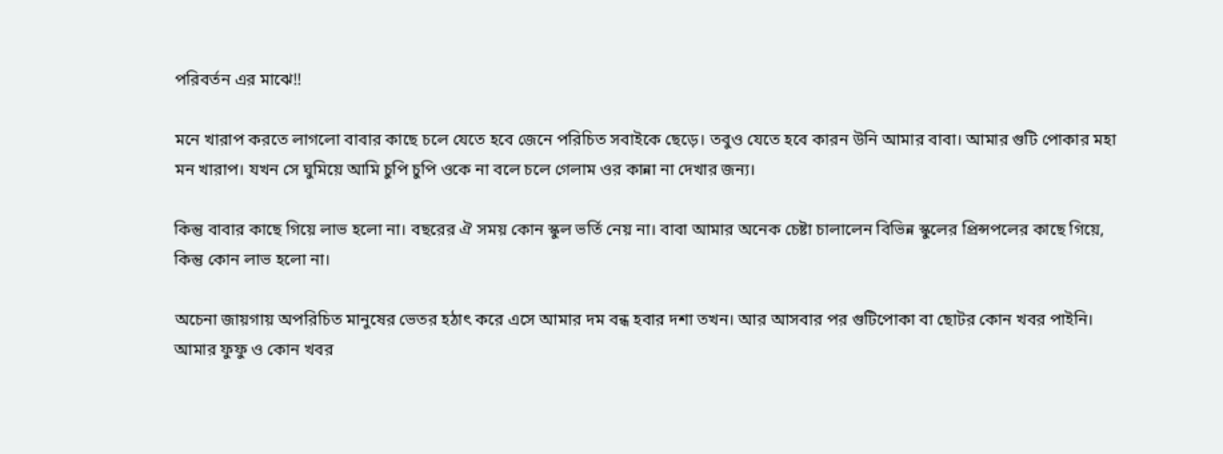পরিবর্তন এর মাঝে!!

মনে খারাপ করতে লাগলো বাবার কাছে চলে যেতে হবে জেনে পরিচিত সবাইকে ছেড়ে। তবুও যেতে হবে কারন উনি আমার বাবা। আমার গুটি পোকার মহা মন খারাপ। যখন সে ঘুমিয়ে আমি চুপি চুপি ওকে না বলে চলে গেলাম ওর কান্না না দেখার জন্য।

কিন্তু বাবার কাছে গিয়ে লাভ হলো না। বছরের ঐ সময় কোন স্কুল ভর্তি নেয় না। বাবা আমার অনেক চেষ্টা চালালেন বিভিন্ন স্কুলের প্রিন্সপলের কাছে গিয়ে, কিন্তু কোন লাভ হলো না।

অচেনা জায়গায় অপরিচিত মানুষের ভেতর হঠাৎ করে এসে আমার দম বন্ধ হবার দশা তখন। আর আসবার পর গুটিপোকা বা ছোটর কোন খবর পাইনি। আমার ফুফু ও কোন খবর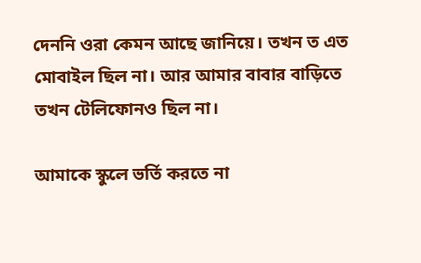দেননি ওরা কেমন আছে জানিয়ে। তখন ত এত মোবাইল ছিল না। আর আমার বাবার বাড়িতে তখন টেলিফোনও ছিল না।

আমাকে স্কুলে ভর্তি করতে না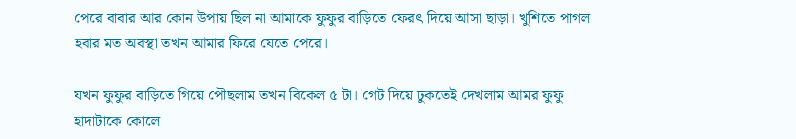পেরে বাবার আর কোন উপায় ছিল না আমাকে ফুফুর বাড়িতে ফেরৎ দিয়ে আসা ছাড়া। খুশিতে পাগল হবার মত অবস্থা তখন আমার ফিরে যেতে পেরে।

যখন ফুফুর বাড়িতে গিয়ে পৌছলাম তখন বিকেল ৫ টা। গেট দিয়ে ঢুকতেই দেখলাম আমর ফুফু হাদাটাকে কোলে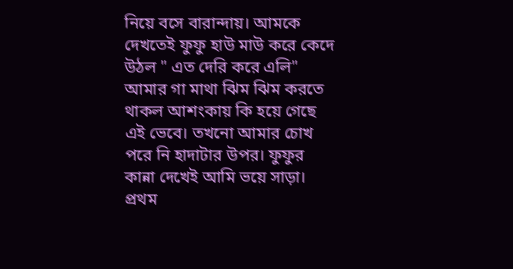নিয়ে বসে বারান্দায়। আমকে দেখতেই ফুফু হাউ মাউ করে কেদে উঠল " এত দেরি করে এলি" আমার গা মাথা ঝিম ঝিম করতে থাকল আশংকায় কি হয়ে গেছে এই ভেবে। তখনো আমার চোখ পরে নি হাদাটার উপর। ফুফুর কান্না দেখেই আমি ভয়ে সাড়া। প্রথম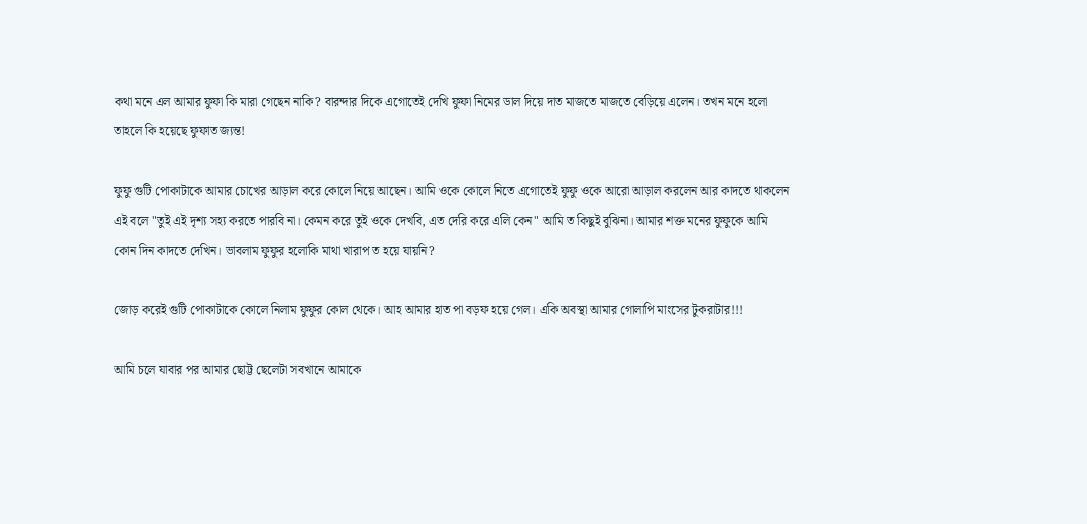কথা মনে এল আমার ফুফা কি মারা গেছেন নাকি? বারন্দার দিকে এগোতেই দেখি ফুফা নিমের ডাল দিয়ে দাত মাজতে মাজতে বেড়িয়ে এলেন। তখন মনে হলো তাহলে কি হয়েছে ফুফাত জ্যন্ত!

ফুফু গুটি পোকাটাকে আমার চোখের আড়াল করে কোলে নিয়ে আছেন। আমি ওকে কোলে নিতে এগোতেই ফুফু ওকে আরো আড়াল করলেন আর কাদতে থাকলেন এই বলে "তুই এই দৃশ্য সহ্য করতে পারবি না। কেমন করে তুই ওকে দেখবি, এত দেরি করে এলি কেন" আমি ত কিছুই বুঝিনা। আমার শক্ত মনের ফুফুকে আমি কোন দিন কাদতে দেখিন। ভাবলাম ফুফুর হলোকি মাথা খারাপ ত হয়ে যায়নি?

জোড় করেই গুটি পোকাটাকে কোলে নিলাম ফুফুর কোল থেকে। আহ আমার হাত পা বড়ফ হয়ে গেল। একি অবস্থা আমার গোলাপি মাংসের টুকরাটার!!!

আমি চলে যাবার পর আমার ছোট্ট ছেলেটা সবখানে আমাকে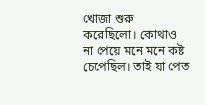খোজা শুরু করেছিলো। কোথাও না পেয়ে মনে মনে কষ্ট চেপেছিল। তাই যা পেত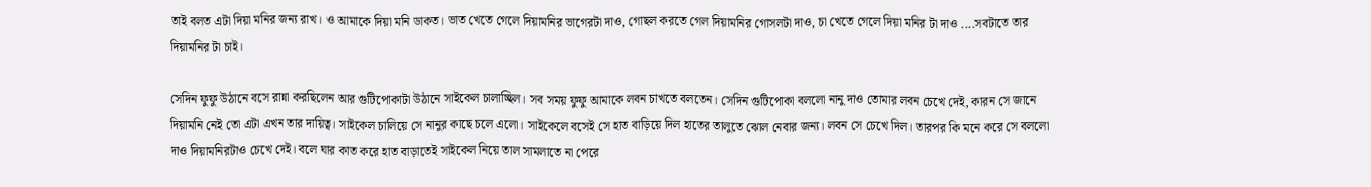তাই বলত এটা দিয়া মনির জন্য রাখ। ও আমাকে দিয়া মনি ডাকত। ভাত খেতে গেলে দিয়ামনির ভাগেরটা দাও, গোছল করতে গেল দিয়ামনির গোসলটা দাও, চা খেতে গেলে দিয়া মনির টা দাও ....সবটাতে তার দিয়ামনির টা চাই।

সেদিন ফুফু উঠানে বসে রান্না করছিলেন আর গুটিপোকাটা উঠানে সাইকেল চালাচ্ছিল। সব সময় ফুফু আমাকে লবন চাখতে বলতেন। সেদিন গুটিপোকা বললো নানু দাও তোমার লবন চেখে দেই, কারন সে জানে দিয়ামনি নেই তো এটা এখন তার দায়িত্ব। সাইকেল চালিয়ে সে নানুর কাছে চলে এলো। সাইকেলে বসেই সে হাত বাড়িয়ে দিল হাতের তালুতে ঝোল নেবার জন্য। লবন সে চেখে দিল। তারপর কি মনে করে সে বললো দাও দিয়ামনিরটাও চেখে দেই। বলে ঘার কাত করে হাত বাড়াতেই সাইকেল নিয়ে তাল সামলাতে না পেরে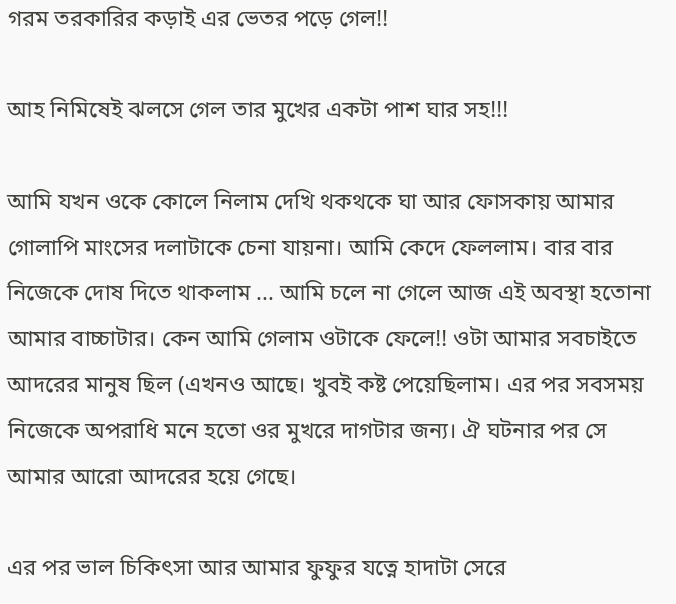গরম তরকারির কড়াই এর ভেতর পড়ে গেল!!

আহ নিমিষেই ঝলসে গেল তার মুখের একটা পাশ ঘার সহ!!!

আমি যখন ওকে কোলে নিলাম দেখি থকথকে ঘা আর ফোসকায় আমার গোলাপি মাংসের দলাটাকে চেনা যায়না। আমি কেদে ফেললাম। বার বার নিজেকে দোষ দিতে থাকলাম ... আমি চলে না গেলে আজ এই অবস্থা হতোনা আমার বাচ্চাটার। কেন আমি গেলাম ওটাকে ফেলে!! ওটা আমার সবচাইতে আদরের মানুষ ছিল (এখনও আছে। খুবই কষ্ট পেয়েছিলাম। এর পর সবসময় নিজেকে অপরাধি মনে হতো ওর মুখরে দাগটার জন্য। ঐ ঘটনার পর সে আমার আরো আদরের হয়ে গেছে।

এর পর ভাল চিকিৎসা আর আমার ফুফুর যত্নে হাদাটা সেরে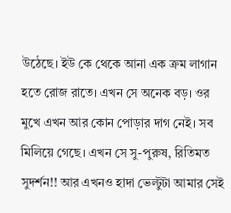উঠেছে। ইউ কে থেকে আনা এক ক্রম লাগান হতে রোজ রাতে। এখন সে অনেক বড়। ওর মুখে এখন আর কোন পোড়ার দাগ নেই। সব মিলিয়ে গেছে। এখন সে সু-পুরুষ, রিতিমত সুদর্শন!! আর এখনও হাদা ভেল্টুটা আমার সেই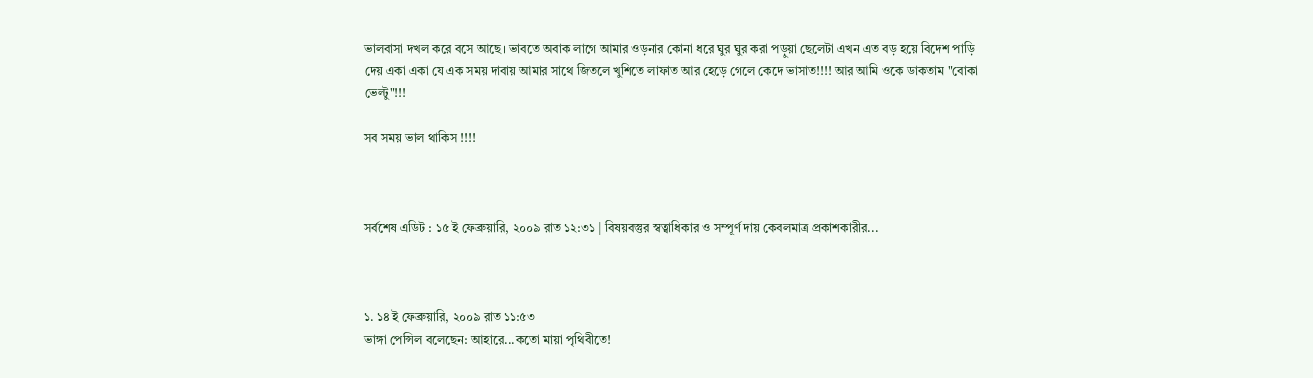ভালবাসা দখল করে বসে আছে। ভাবতে অবাক লাগে আমার ওড়নার কোনা ধরে ঘুর ঘুর করা পড়ুয়া ছেলেটা এখন এত বড় হয়ে বিদেশ পাড়ি দেয় একা একা যে এক সময় দাবায় আমার সাথে জিতলে খুশিতে লাফাত আর হেড়ে গেলে কেদে ভাসাত!!!! আর আমি ওকে ডাকতাম "বোকা ভেল্টু"!!!

সব সময় ভাল থাকিস !!!!



সর্বশেষ এডিট : ১৫ ই ফেব্রুয়ারি, ২০০৯ রাত ১২:৩১ | বিষয়বস্তুর স্বত্বাধিকার ও সম্পূর্ণ দায় কেবলমাত্র প্রকাশকারীর...



১. ১৪ ই ফেব্রুয়ারি, ২০০৯ রাত ১১:৫৩
ভাঙ্গা পেন্সিল বলেছেন: আহারে...কতো মায়া পৃথিবীতে!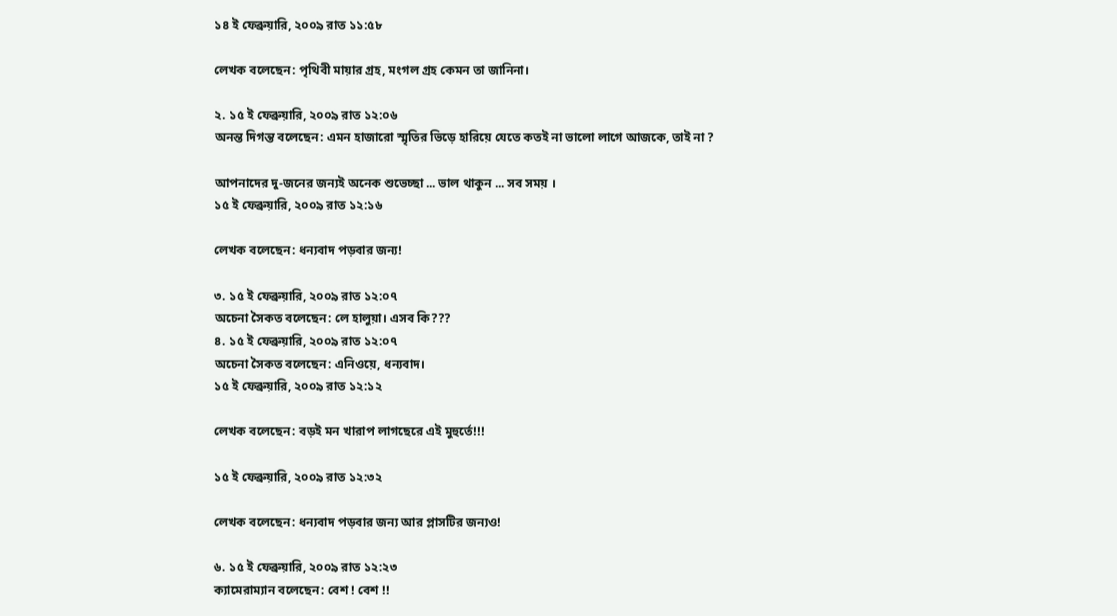১৪ ই ফেব্রুয়ারি, ২০০৯ রাত ১১:৫৮

লেখক বলেছেন: পৃথিবী মায়ার গ্রহ, মংগল গ্রহ কেমন তা জানিনা।

২. ১৫ ই ফেব্রুয়ারি, ২০০৯ রাত ১২:০৬
অনন্ত দিগন্ত বলেছেন: এমন হাজারো স্মৃতির ভিড়ে হারিয়ে যেতে কতই না ভালো লাগে আজকে, তাই না ?

আপনাদের দু-জনের জন্যই অনেক শুভেচ্ছা ... ভাল থাকুন ... সব সময় ।
১৫ ই ফেব্রুয়ারি, ২০০৯ রাত ১২:১৬

লেখক বলেছেন: ধন্যবাদ পড়বার জন্য!

৩. ১৫ ই ফেব্রুয়ারি, ২০০৯ রাত ১২:০৭
অচেনা সৈকত বলেছেন: লে হালুয়া। এসব কি???
৪. ১৫ ই ফেব্রুয়ারি, ২০০৯ রাত ১২:০৭
অচেনা সৈকত বলেছেন: এনিওয়ে, ধন্যবাদ।
১৫ ই ফেব্রুয়ারি, ২০০৯ রাত ১২:১২

লেখক বলেছেন: বড়ই মন খারাপ লাগছেরে এই মুহুর্তে!!!

১৫ ই ফেব্রুয়ারি, ২০০৯ রাত ১২:৩২

লেখক বলেছেন: ধন্যবাদ পড়বার জন্য আর প্লাসটির জন্যও!

৬. ১৫ ই ফেব্রুয়ারি, ২০০৯ রাত ১২:২৩
ক্যামেরাম্যান বলেছেন: বেশ ! বেশ !!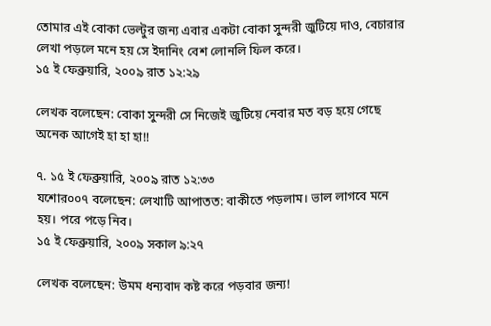তোমার এই বোকা ভেল্টুর জন্য এবার একটা বোকা সুন্দরী জুটিয়ে দাও, বেচারার লেখা পড়লে মনে হয় সে ইদানিং বেশ লোনলি ফিল করে।
১৫ ই ফেব্রুয়ারি, ২০০৯ রাত ১২:২৯

লেখক বলেছেন: বোকা সুন্দরী সে নিজেই জুটিয়ে নেবার মত বড় হয়ে গেছে অনেক আগেই হা হা হা!!

৭. ১৫ ই ফেব্রুয়ারি, ২০০৯ রাত ১২:৩৩
যশোর০০৭ বলেছেন: লেখাটি আপাতত: বাকীতে পড়লাম। ভাল লাগবে মনে হয়। পরে পড়ে নিব।
১৫ ই ফেব্রুয়ারি, ২০০৯ সকাল ৯:২৭

লেখক বলেছেন: উমম ধন্যবাদ কষ্ট করে পড়বার জন্য!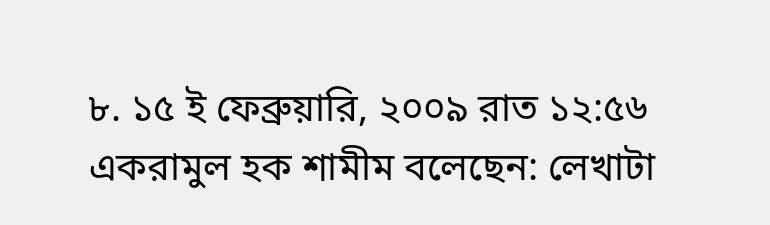৮. ১৫ ই ফেব্রুয়ারি, ২০০৯ রাত ১২:৫৬
একরামুল হক শামীম বলেছেন: লেখাটা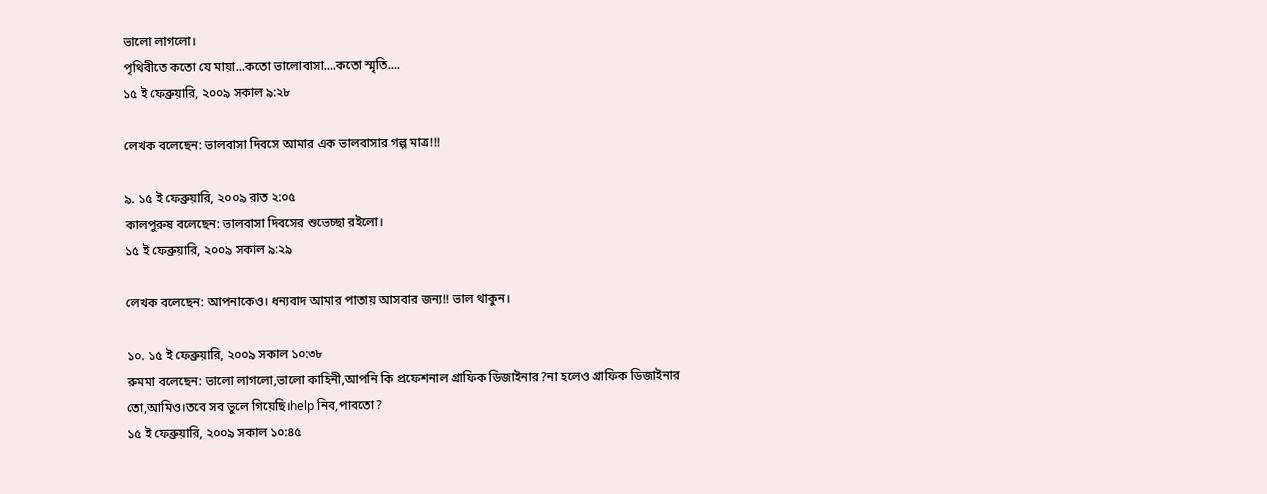ভালো লাগলো।
পৃথিবীতে কতো যে মায়া...কতো ভালোবাসা....কতো স্মৃতি....
১৫ ই ফেব্রুয়ারি, ২০০৯ সকাল ৯:২৮

লেখক বলেছেন: ভালবাসা দিবসে আমার এক ভালবাসার গল্প মাত্র!!!

৯. ১৫ ই ফেব্রুয়ারি, ২০০৯ রাত ২:০৫
কালপুরুষ বলেছেন: ভালবাসা দিবসের শুভেচ্ছা রইলো।
১৫ ই ফেব্রুয়ারি, ২০০৯ সকাল ৯:২৯

লেখক বলেছেন: আপনাকেও। ধন্যবাদ আমার পাতায় আসবার জন্য!! ভাল থাকুন।

১০. ১৫ ই ফেব্রুয়ারি, ২০০৯ সকাল ১০:৩৮
রুমমা বলেছেন: ভালো লাগলো,ভালো কাহিনী,আপনি কি প্রফেশনাল গ্রাফিক ডিজাইনার?না হলেও গ্রাফিক ডিজাইনার তো,আমিও।তবে সব ভুলে গিয়েছি।help নিব,পাবতো?
১৫ ই ফেব্রুয়ারি, ২০০৯ সকাল ১০:৪৫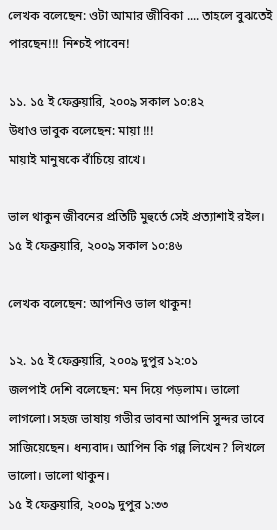লেখক বলেছেন: ওটা আমার জীবিকা .... তাহলে বুঝতেই পারছেন!!! নিশ্চই পাবেন!

১১. ১৫ ই ফেব্রুয়ারি, ২০০৯ সকাল ১০:৪২
উধাও ভাবুক বলেছেন: মায়া !!!
মায়াই মানুষকে বাঁচিয়ে রাখে।

ভাল থাকুন জীবনের প্রতিটি মুহুর্তে সেই প্রত্যাশাই রইল।
১৫ ই ফেব্রুয়ারি, ২০০৯ সকাল ১০:৪৬

লেখক বলেছেন: আপনিও ভাল থাকুন!

১২. ১৫ ই ফেব্রুয়ারি, ২০০৯ দুপুর ১২:০১
জলপাই দেশি বলেছেন: মন দিয়ে পড়লাম। ভালো লাগলো। সহজ ভাষায় গভীর ভাবনা আপনি সুন্দর ভাবে সাজিয়েছেন। ধন্যবাদ। আপিন কি গল্প লিখেন? লিখলে ভালো। ভালো থাকুন।
১৫ ই ফেব্রুয়ারি, ২০০৯ দুপুর ১:৩৩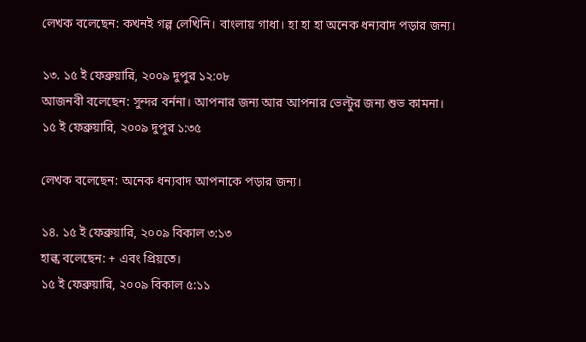লেখক বলেছেন: কখনই গল্প লেখিনি। বাংলায় গাধা। হা হা হা অনেক ধন্যবাদ পড়ার জন্য।

১৩. ১৫ ই ফেব্রুয়ারি, ২০০৯ দুপুর ১২:০৮
আজনবী বলেছেন: সুন্দর বর্ননা। আপনার জন্য আর আপনার ভেল্টুর জন্য শুভ কামনা।
১৫ ই ফেব্রুয়ারি, ২০০৯ দুপুর ১:৩৫

লেখক বলেছেন: অনেক ধন্যবাদ আপনাকে পড়ার জন্য।

১৪. ১৫ ই ফেব্রুয়ারি, ২০০৯ বিকাল ৩:১৩
হাল্ক বলেছেন: + এবং প্রিয়তে।
১৫ ই ফেব্রুয়ারি, ২০০৯ বিকাল ৫:১১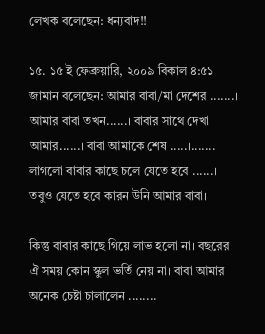লেখক বলেছেন: ধন্যবাদ!!

১৫. ১৫ ই ফেব্রুয়ারি, ২০০৯ বিকাল ৪:৫১
জামান বলেছেন: আমার বাবা/মা দেশের .......। আমার বাবা তখন......। বাবার সাথে দেখা আমার......। বাবা আমাকে শেষ .....।....... লাগলো বাবার কাছে চলে যেতে হবে ......। তবুও যেতে হবে কারন উনি আমার বাবা।

কিন্তু বাবার কাছে গিয়ে লাভ হলো না। বছরের ঐ সময় কোন স্কুল ভর্তি নেয় না। বাবা আমার অনেক চেষ্টা চালালেন ........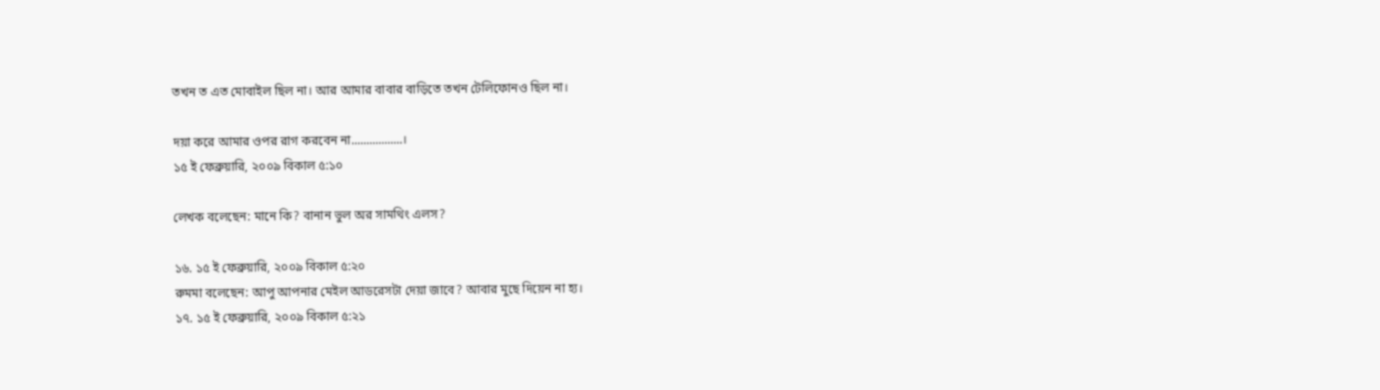তখন ত এত মোবাইল ছিল না। আর আমার বাবার বাড়িতে তখন টেলিফোনও ছিল না।

দয়া করে আমার ওপর রাগ করবেন না.................।
১৫ ই ফেব্রুয়ারি, ২০০৯ বিকাল ৫:১০

লেখক বলেছেন: মানে কি? বানান ভুল অর সামথিং এলস?

১৬. ১৫ ই ফেব্রুয়ারি, ২০০৯ বিকাল ৫:২০
রুমমা বলেছেন: আপু আপনার মেইল আডরেসটা দেয়া জাবে? আবার মুছে দিয়েন না হ্য।
১৭. ১৫ ই ফেব্রুয়ারি, ২০০৯ বিকাল ৫:২১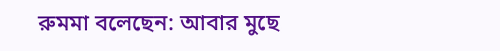রুমমা বলেছেন: আবার মুছে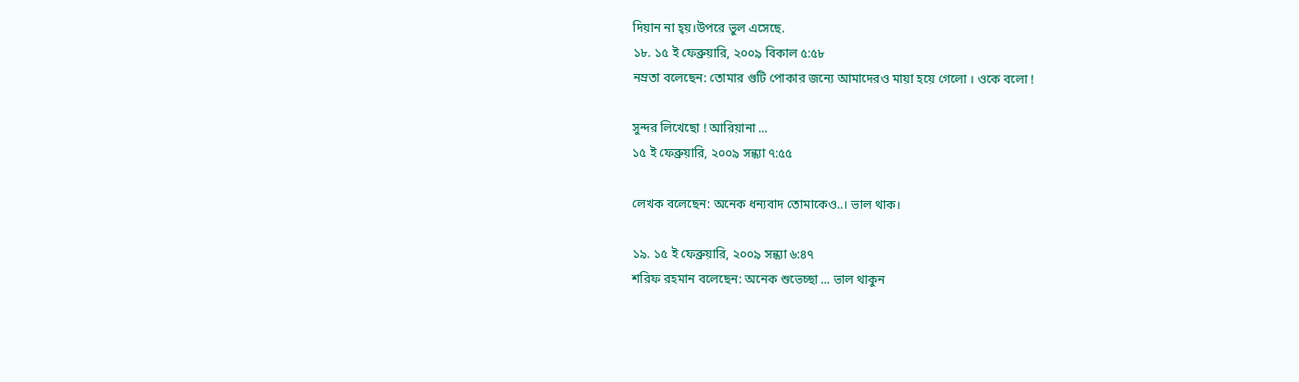দিয়ান না হ্য়।উপরে ভুল এসেছে.
১৮. ১৫ ই ফেব্রুয়ারি, ২০০৯ বিকাল ৫:৫৮
নম্রতা বলেছেন: তোমার গুটি পোকার জন্যে আমাদেরও মায়া হয়ে গেলো । ওকে বলো !

সুন্দর লিখেছো ! আরিয়ানা ...
১৫ ই ফেব্রুয়ারি, ২০০৯ সন্ধ্যা ৭:৫৫

লেখক বলেছেন: অনেক ধন্যবাদ তোমাকেও..। ভাল থাক।

১৯. ১৫ ই ফেব্রুয়ারি, ২০০৯ সন্ধ্যা ৬:৪৭
শরিফ রহমান বলেছেন: অনেক শুভেচ্ছা ... ভাল থাকুন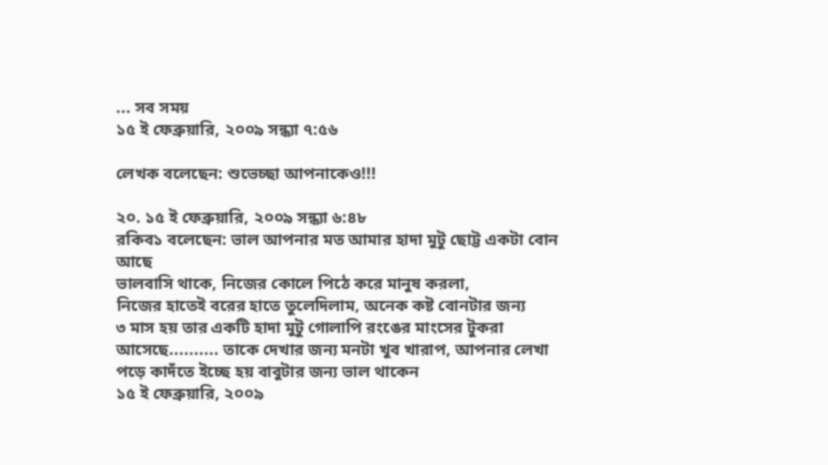... সব সময়
১৫ ই ফেব্রুয়ারি, ২০০৯ সন্ধ্যা ৭:৫৬

লেখক বলেছেন: শুভেচ্ছা আপনাকেও!!!

২০. ১৫ ই ফেব্রুয়ারি, ২০০৯ সন্ধ্যা ৬:৪৮
রকিব১ বলেছেন: ভাল আপনার মত আমার হাদা মুটু ছোট্ট একটা বোন আছে
ভালবাসি থাকে, নিজের কোলে পিঠে করে মানুষ করলা,
নিজের হাতেই বরের হাতে তুলেদিলাম, অনেক কষ্ট বোনটার জন্য
৩ মাস হয় তার একটি হাদা মুটু গোলাপি রংঙের মাংসের টুকরা আসেছে.......... তাকে দেখার জন্য মনটা খুব খারাপ, আপনার লেখা পড়ে কাদঁতে ইচ্ছে হয় বাবুটার জন্য ভাল থাকেন
১৫ ই ফেব্রুয়ারি, ২০০৯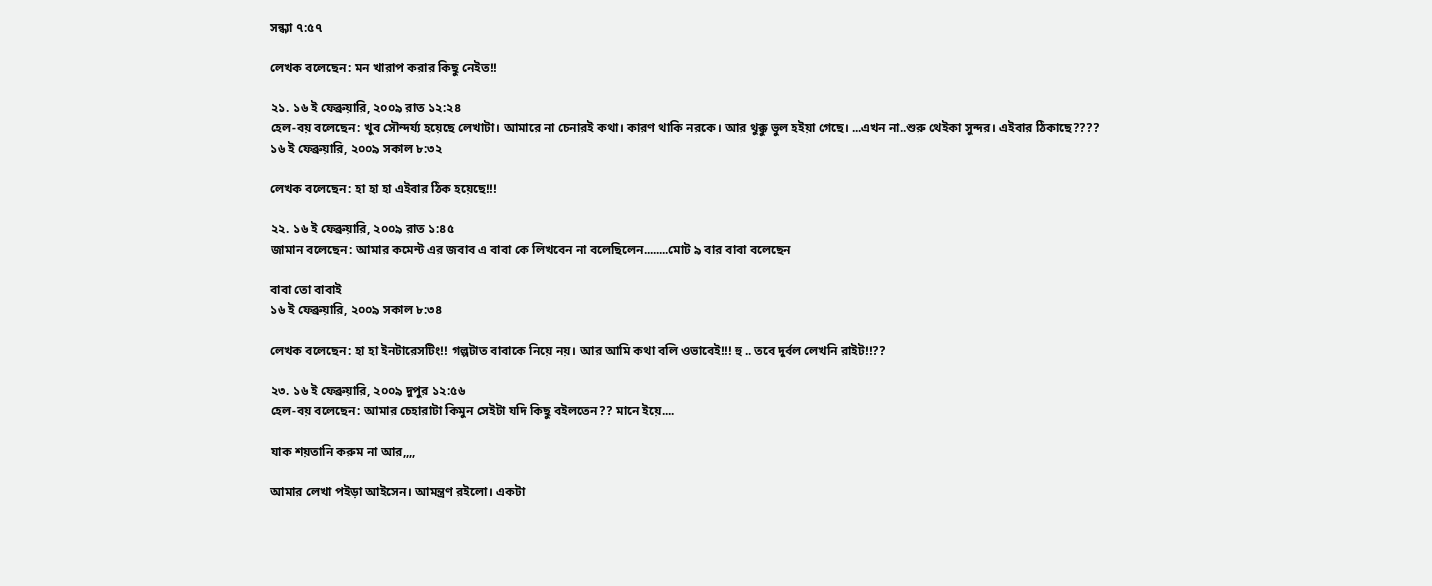সন্ধ্যা ৭:৫৭

লেখক বলেছেন: মন খারাপ করার কিছু নেইত!!

২১. ১৬ ই ফেব্রুয়ারি, ২০০৯ রাত ১২:২৪
হেল-বয় বলেছেন: খুব সৌন্দর্য্য হয়েছে লেখাটা। আমারে না চেনারই কথা। কারণ থাকি নরকে। আর থুক্কু ভুল হইয়া গেছে। ...এখন না..শুরু থেইকা সুন্দর। এইবার ঠিকাছে????
১৬ ই ফেব্রুয়ারি, ২০০৯ সকাল ৮:৩২

লেখক বলেছেন: হা হা হা এইবার ঠিক হয়েছে!!!

২২. ১৬ ই ফেব্রুয়ারি, ২০০৯ রাত ১:৪৫
জামান বলেছেন: আমার কমেন্ট এর জবাব এ বাবা কে লিখবেন না বলেছিলেন........মোট ৯ বার বাবা বলেছেন

বাবা তো বাবাই
১৬ ই ফেব্রুয়ারি, ২০০৯ সকাল ৮:৩৪

লেখক বলেছেন: হা হা ইনটারেসটিং!! গল্পটাত বাবাকে নিয়ে নয়। আর আমি কথা বলি ওভাবেই!!! হু .. তবে দুর্বল লেখনি রাইট!!??

২৩. ১৬ ই ফেব্রুয়ারি, ২০০৯ দুপুর ১২:৫৬
হেল-বয় বলেছেন: আমার চেহারাটা কিমুন সেইটা যদি কিছু বইলতেন?? মানে ইয়ে....

যাক শয়তানি করুম না আর,,,,

আমার লেখা পইড়া আইসেন। আমন্ত্রণ রইলো। একটা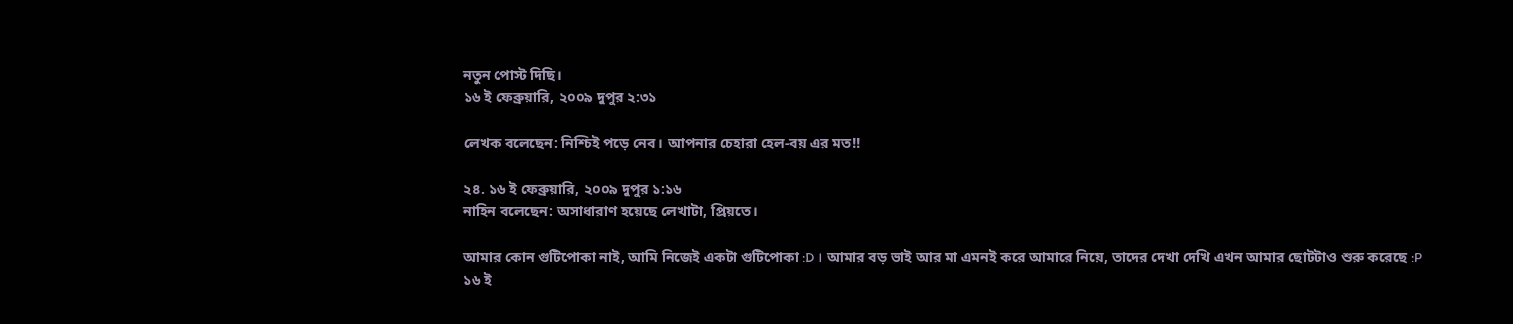নতুন পোস্ট দিছি।
১৬ ই ফেব্রুয়ারি, ২০০৯ দুপুর ২:৩১

লেখক বলেছেন: নিশ্চিই পড়ে নেব। আপনার চেহারা হেল-বয় এর মত!!

২৪. ১৬ ই ফেব্রুয়ারি, ২০০৯ দুপুর ১:১৬
নাহিন বলেছেন: অসাধারাণ হয়েছে লেখাটা, প্রিয়তে।

আমার কোন গুটিপোকা নাই, আমি নিজেই একটা গুটিপোকা :D । আমার বড় ভাই আর মা এমনই করে আমারে নিয়ে, তাদের দেখা দেখি এখন আমার ছোটটাও শুরু করেছে :P
১৬ ই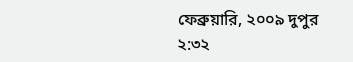ফেব্রুয়ারি, ২০০৯ দুপুর ২:৩২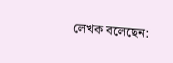লেখক বলেছেন: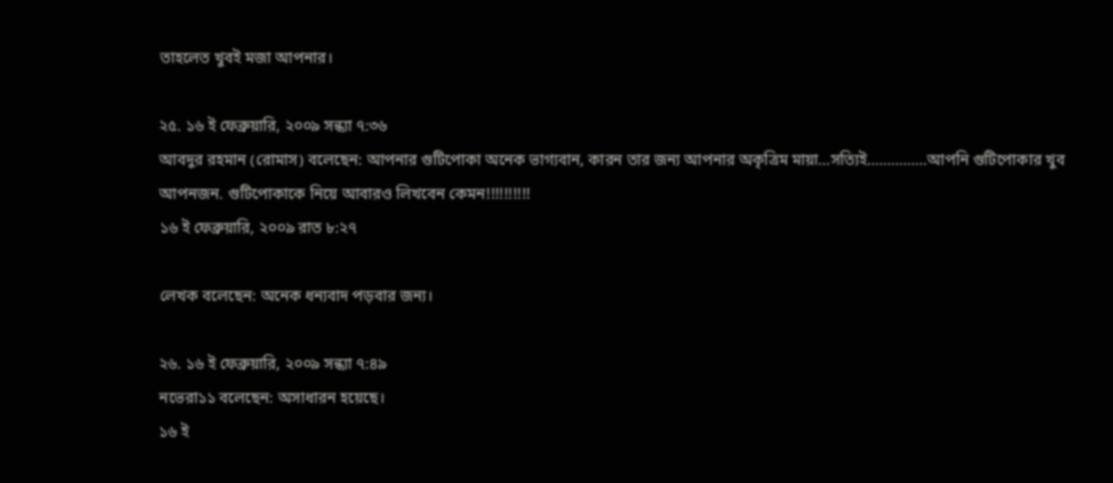তাহলেত খুবই মজা আপনার।

২৫. ১৬ ই ফেব্রুয়ারি, ২০০৯ সন্ধ্যা ৭:৩৬
আবদুর রহমান (রোমাস) বলেছেন: আপনার গুটিপোকা অনেক ভাগ্যবান, কারন তার জন্য আপনার অকৃত্রিম মায়া...সত্যিই...............আপনি গুটিপোকার খুব আপনজন. গুটিপোকাকে নিয়ে আবারও লিখবেন কেমন!!!!!!!!!!
১৬ ই ফেব্রুয়ারি, ২০০৯ রাত ৮:২৭

লেখক বলেছেন: অনেক ধন্যবাদ পড়বার জন্য।

২৬. ১৬ ই ফেব্রুয়ারি, ২০০৯ সন্ধ্যা ৭:৪৯
নভেরা১১ বলেছেন: অসাধারন হয়েছে।
১৬ ই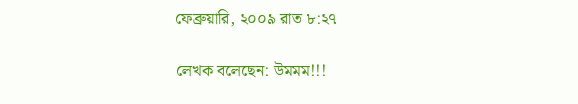ফেব্রুয়ারি, ২০০৯ রাত ৮:২৭

লেখক বলেছেন: উমমম!!!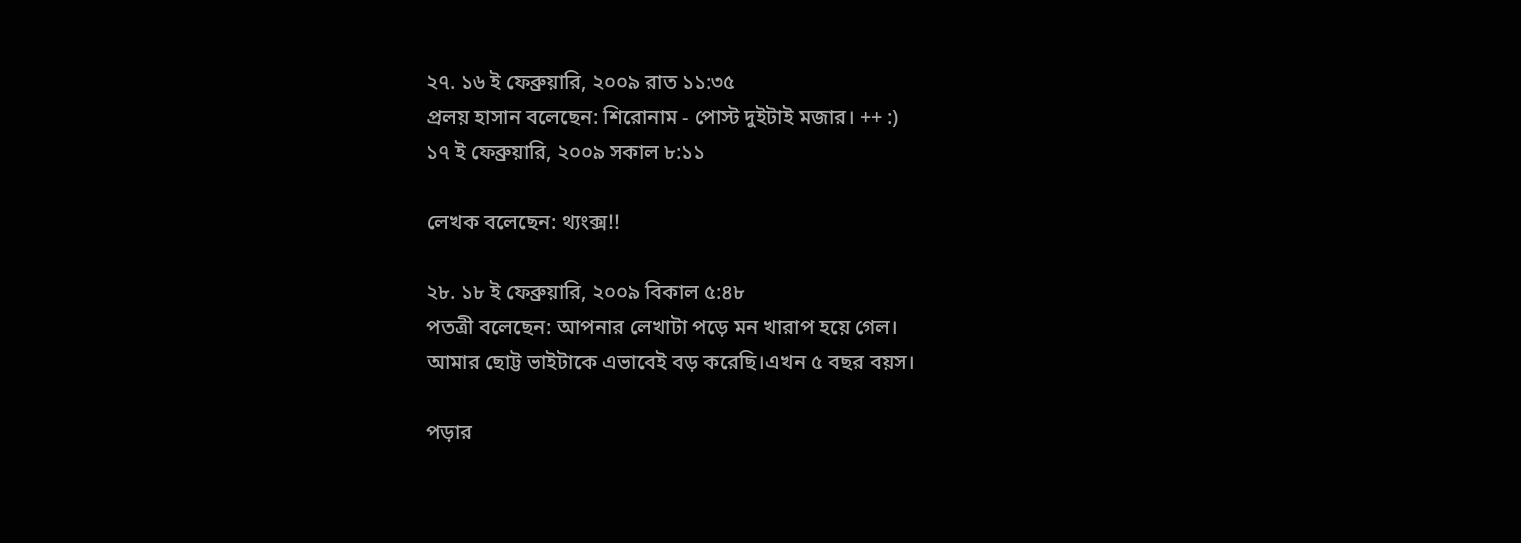২৭. ১৬ ই ফেব্রুয়ারি, ২০০৯ রাত ১১:৩৫
প্রলয় হাসান বলেছেন: শিরোনাম - পোস্ট দুইটাই মজার। ++ :)
১৭ ই ফেব্রুয়ারি, ২০০৯ সকাল ৮:১১

লেখক বলেছেন: থ্যংক্স!!

২৮. ১৮ ই ফেব্রুয়ারি, ২০০৯ বিকাল ৫:৪৮
পতত্রী বলেছেন: আপনার লেখাটা পড়ে মন খারাপ হয়ে গেল।
আমার ছোট্ট ভাইটাকে এভাবেই বড় করেছি।এখন ৫ বছর বয়স।

পড়ার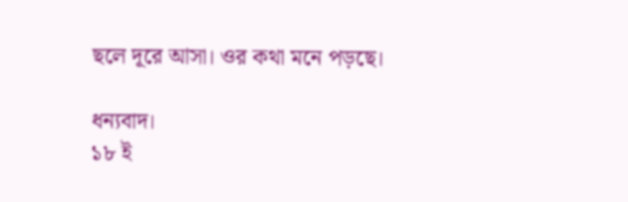ছলে দূরে আসা। ওর কথা মনে পড়ছে।

ধন্যবাদ।
১৮ ই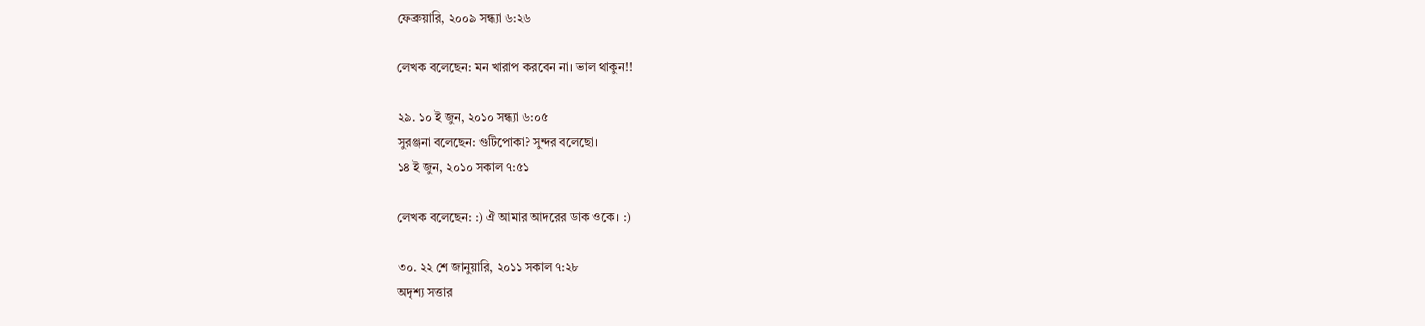ফেব্রুয়ারি, ২০০৯ সন্ধ্যা ৬:২৬

লেখক বলেছেন: মন খারাপ করবেন না। ভাল থাকুন!!

২৯. ১০ ই জুন, ২০১০ সন্ধ্যা ৬:০৫
সুরঞ্জনা বলেছেন: গুটিপোকা? সুন্দর বলেছো।
১৪ ই জুন, ২০১০ সকাল ৭:৫১

লেখক বলেছেন: :) ঐ আমার আদরের ডাক ওকে। :)

৩০. ২২ শে জানুয়ারি, ২০১১ সকাল ৭:২৮
অদৃশ্য সত্তার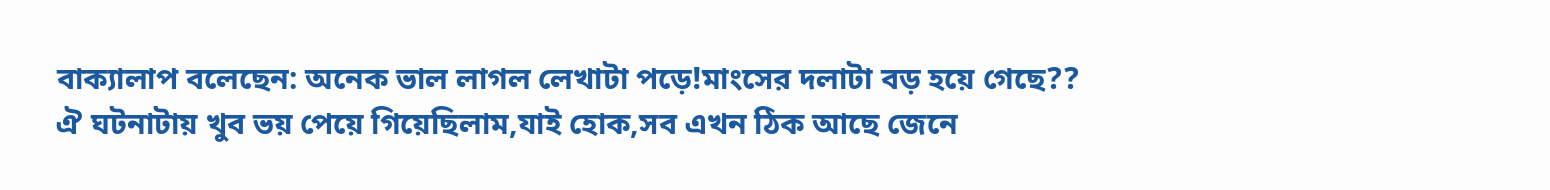বাক্যালাপ বলেছেন: অনেক ভাল লাগল লেখাটা পড়ে!মাংসের দলাটা বড় হয়ে গেছে??
ঐ ঘটনাটায় খুব ভয় পেয়ে গিয়েছিলাম,যাই হোক,সব এখন ঠিক আছে জেনে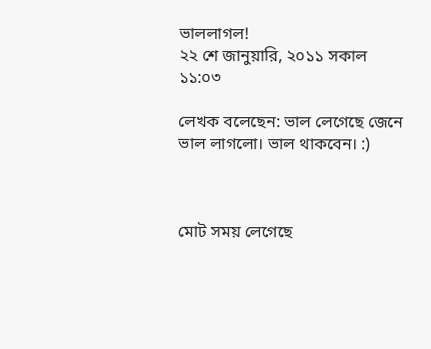ভাললাগল!
২২ শে জানুয়ারি, ২০১১ সকাল ১১:০৩

লেখক বলেছেন: ভাল লেগেছে জেনে ভাল লাগলো। ভাল থাকবেন। :)



মোট সময় লেগেছে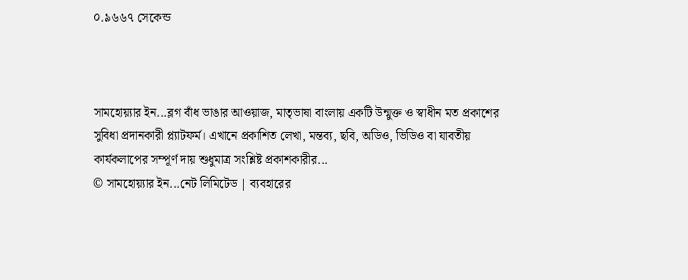০.৯৬৬৭ সেকেন্ড



সামহোয়‍্যার ইন...ব্লগ বাঁধ ভাঙার আওয়াজ, মাতৃভাষা বাংলায় একটি উন্মুক্ত ও স্বাধীন মত প্রকাশের সুবিধা প্রদানকারী প্ল্যাটফর্ম। এখানে প্রকাশিত লেখা, মন্তব‍্য, ছবি, অডিও, ভিডিও বা যাবতীয় কার্যকলাপের সম্পূর্ণ দায় শুধুমাত্র সংশ্লিষ্ট প্রকাশকারীর...
© সামহোয়্যার ইন...নেট লিমিটেড | ব্যবহারের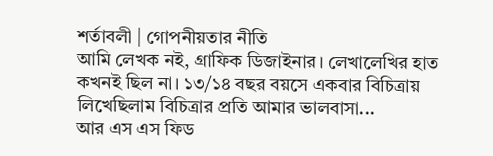শর্তাবলী | গোপনীয়তার নীতি
আমি লেখক নই, গ্রাফিক ডিজাইনার। লেখালেখির হাত কখনই ছিল না। ১৩/১৪ বছর বয়সে একবার বিচিত্রায় লিখেছিলাম বিচিত্রার প্রতি আমার ভালবাসা...
আর এস এস ফিড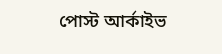পোস্ট আর্কাইভ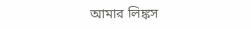আমার লিঙ্কস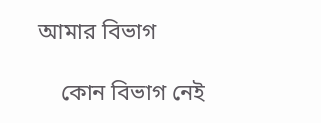আমার বিভাগ

    কোন বিভাগ নেই